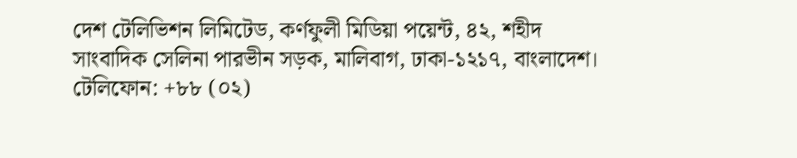দেশ টেলিভিশন লিমিটেড, কর্ণফুলী মিডিয়া পয়েন্ট, ৪২, শহীদ সাংবাদিক সেলিনা পারভীন সড়ক, মালিবাগ, ঢাকা-১২১৭, বাংলাদেশ।
টেলিফোন: +৮৮ (০২)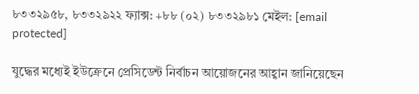৮৩৩২৯৫৮, ৮৩৩২৯২২ ফ্যাক্স: +৮৮ (০২) ৮৩৩২৯৮১ মেইল: [email protected]

যুদ্ধের মধ্যেই ইউক্রেনে প্রেসিডেন্ট নির্বাচন আয়োজনের আহ্বান জানিয়েছেন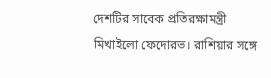দেশটির সাবেক প্রতিরক্ষামন্ত্রী মিখাইলো ফেদোরভ। রাশিয়ার সঙ্গে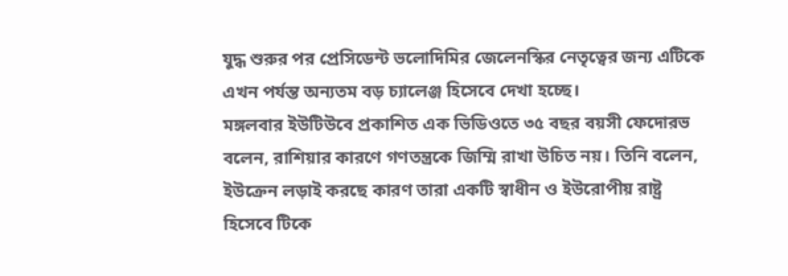যুদ্ধ শুরুর পর প্রেসিডেন্ট ভলোদিমির জেলেনস্কির নেতৃত্বের জন্য এটিকে এখন পর্যন্ত অন্যতম বড় চ্যালেঞ্জ হিসেবে দেখা হচ্ছে।
মঙ্গলবার ইউটিউবে প্রকাশিত এক ভিডিওতে ৩৫ বছর বয়সী ফেদোরভ বলেন, রাশিয়ার কারণে গণতন্ত্রকে জিম্মি রাখা উচিত নয়। তিনি বলেন, ইউক্রেন লড়াই করছে কারণ তারা একটি স্বাধীন ও ইউরোপীয় রাষ্ট্র হিসেবে টিকে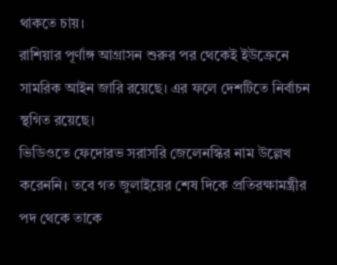থাকতে চায়।
রাশিয়ার পূর্ণাঙ্গ আগ্রাসন শুরুর পর থেকেই ইউক্রেনে সামরিক আইন জারি রয়েছে। এর ফলে দেশটিতে নির্বাচন স্থগিত রয়েছে।
ভিডিওতে ফেদোরভ সরাসরি জেলেনস্কির নাম উল্লেখ করেননি। তবে গত জুলাইয়ের শেষ দিকে প্রতিরক্ষামন্ত্রীর পদ থেকে তাকে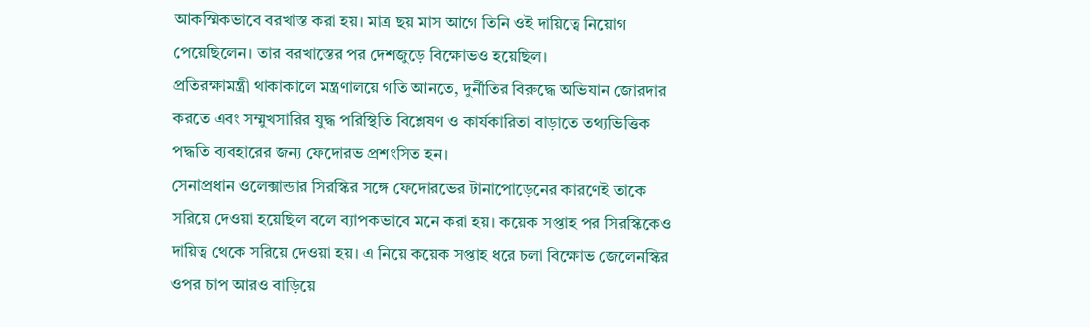আকস্মিকভাবে বরখাস্ত করা হয়। মাত্র ছয় মাস আগে তিনি ওই দায়িত্বে নিয়োগ পেয়েছিলেন। তার বরখাস্তের পর দেশজুড়ে বিক্ষোভও হয়েছিল।
প্রতিরক্ষামন্ত্রী থাকাকালে মন্ত্রণালয়ে গতি আনতে, দুর্নীতির বিরুদ্ধে অভিযান জোরদার করতে এবং সম্মুখসারির যুদ্ধ পরিস্থিতি বিশ্লেষণ ও কার্যকারিতা বাড়াতে তথ্যভিত্তিক পদ্ধতি ব্যবহারের জন্য ফেদোরভ প্রশংসিত হন।
সেনাপ্রধান ওলেক্সান্ডার সিরস্কির সঙ্গে ফেদোরভের টানাপোড়েনের কারণেই তাকে সরিয়ে দেওয়া হয়েছিল বলে ব্যাপকভাবে মনে করা হয়। কয়েক সপ্তাহ পর সিরস্কিকেও দায়িত্ব থেকে সরিয়ে দেওয়া হয়। এ নিয়ে কয়েক সপ্তাহ ধরে চলা বিক্ষোভ জেলেনস্কির ওপর চাপ আরও বাড়িয়ে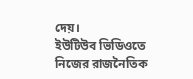দেয়।
ইউটিউব ভিডিওতে নিজের রাজনৈতিক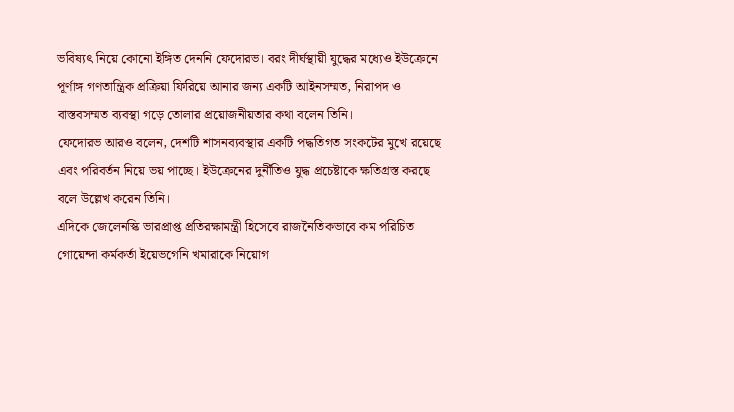ভবিষ্যৎ নিয়ে কোনো ইঙ্গিত দেননি ফেদোরভ। বরং দীর্ঘস্থায়ী যুদ্ধের মধ্যেও ইউক্রেনে পূর্ণাঙ্গ গণতান্ত্রিক প্রক্রিয়া ফিরিয়ে আনার জন্য একটি আইনসম্মত, নিরাপদ ও বাস্তবসম্মত ব্যবস্থা গড়ে তোলার প্রয়োজনীয়তার কথা বলেন তিনি।
ফেদোরভ আরও বলেন, দেশটি শাসনব্যবস্থার একটি পদ্ধতিগত সংকটের মুখে রয়েছে এবং পরিবর্তন নিয়ে ভয় পাচ্ছে। ইউক্রেনের দুর্নীতিও যুদ্ধ প্রচেষ্টাকে ক্ষতিগ্রস্ত করছে বলে উল্লেখ করেন তিনি।
এদিকে জেলেনস্কি ভারপ্রাপ্ত প্রতিরক্ষামন্ত্রী হিসেবে রাজনৈতিকভাবে কম পরিচিত গোয়েন্দা কর্মকর্তা ইয়েভগেনি খমারাকে নিয়োগ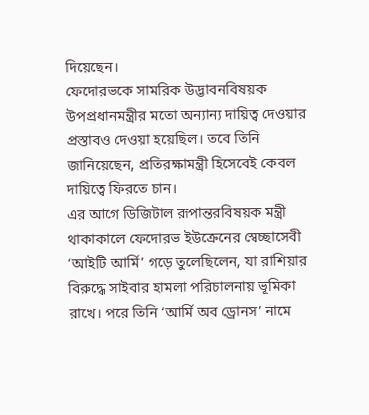দিয়েছেন।
ফেদোরভকে সামরিক উদ্ভাবনবিষয়ক উপপ্রধানমন্ত্রীর মতো অন্যান্য দায়িত্ব দেওয়ার প্রস্তাবও দেওয়া হয়েছিল। তবে তিনি জানিয়েছেন, প্রতিরক্ষামন্ত্রী হিসেবেই কেবল দায়িত্বে ফিরতে চান।
এর আগে ডিজিটাল রূপান্তরবিষয়ক মন্ত্রী থাকাকালে ফেদোরভ ইউক্রেনের স্বেচ্ছাসেবী ‘আইটি আর্মি’ গড়ে তুলেছিলেন, যা রাশিয়ার বিরুদ্ধে সাইবার হামলা পরিচালনায় ভূমিকা রাখে। পরে তিনি ‘আর্মি অব ড্রোনস’ নামে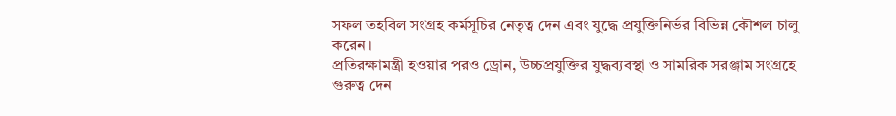সফল তহবিল সংগ্রহ কর্মসূচির নেতৃত্ব দেন এবং যুদ্ধে প্রযুক্তিনির্ভর বিভিন্ন কৌশল চালু করেন।
প্রতিরক্ষামন্ত্রী হওয়ার পরও ড্রোন, উচ্চপ্রযুক্তির যুদ্ধব্যবস্থা ও সামরিক সরঞ্জাম সংগ্রহে গুরুত্ব দেন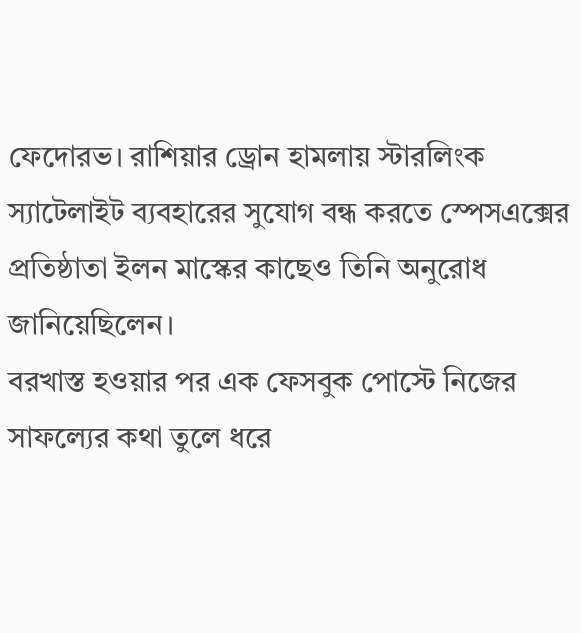ফেদোরভ। রাশিয়ার ড্রোন হামলায় স্টারলিংক স্যাটেলাইট ব্যবহারের সুযোগ বন্ধ করতে স্পেসএক্সের প্রতিষ্ঠাতা ইলন মাস্কের কাছেও তিনি অনুরোধ জানিয়েছিলেন।
বরখাস্ত হওয়ার পর এক ফেসবুক পোস্টে নিজের সাফল্যের কথা তুলে ধরে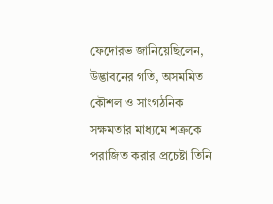ফেদোরভ জানিয়েছিলেন, উদ্ভাবনের গতি, অসমমিত কৌশল ও সাংগঠনিক সক্ষমতার মাধ্যমে শত্রুকে পরাজিত করার প্রচেষ্টা তিনি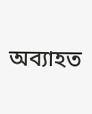অব্যাহত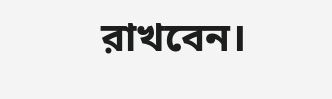রাখবেন।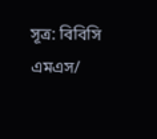সূত্র: বিবিসি
এমএস/